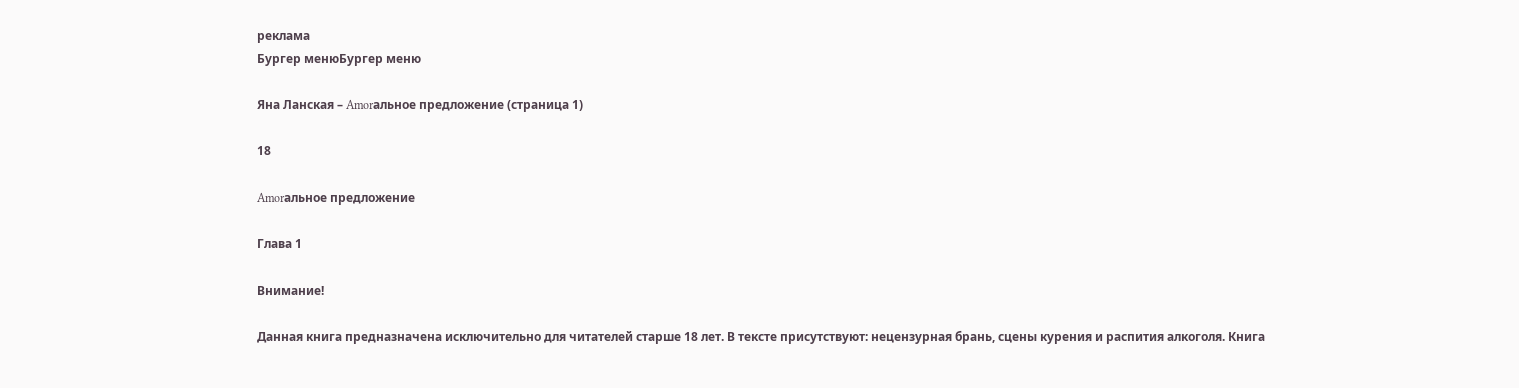реклама
Бургер менюБургер меню

Яна Ланская – Amorальное предложение (страница 1)

18

Amorальное предложение

Глава 1

Внимание!

Данная книга предназначена исключительно для читателей старше 18 лет. В тексте присутствуют: нецензурная брань, сцены курения и распития алкоголя. Книга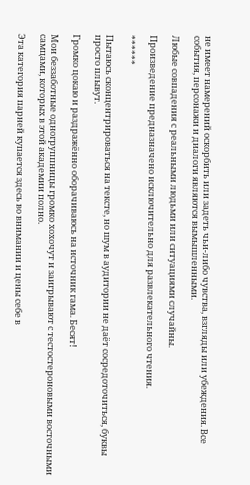не имеет намерений оскорбить или задеть чьи-либо чувства, взгляды или убеждения. Все события, персонажи и диалоги являются вымышленными.

Любые совпадения с реальными людьми или ситуациями случайны.

Произведение предназначено исключительно для развлекательного чтения.

******

Пытаюсь сконцентрироваться на тексте, но шум в аудитории не даёт сосредоточиться, буквы просто плывут.

Громко цокаю и раздражённо оборачиваюсь на источник гама. Бесят!

Мои беззаботные одногруппницы громко хохочут и заигрывают с тестостероновыми восточными самцами, которых в этой академии полно.

Эта категория парней купается здесь во внимании и цены себе в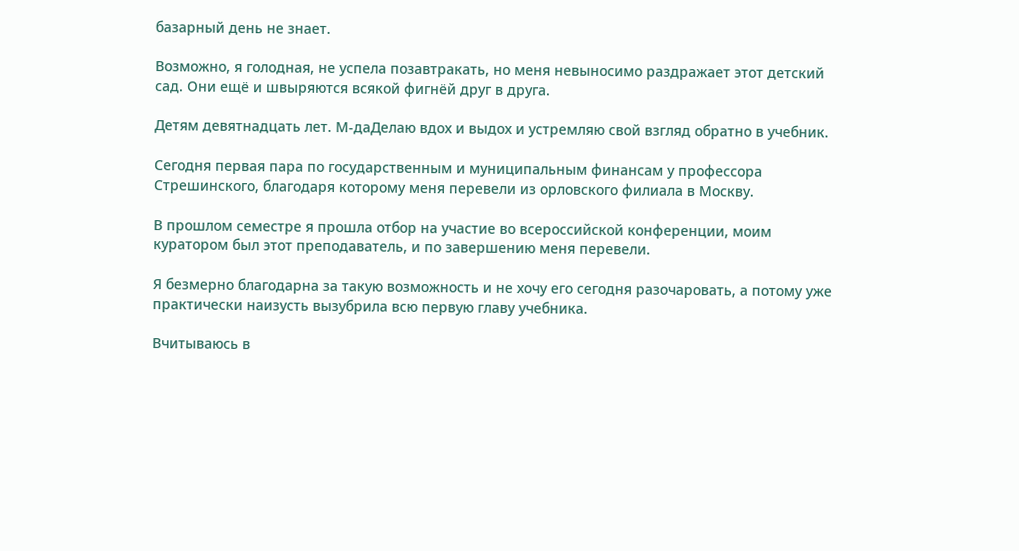базарный день не знает.

Возможно, я голодная, не успела позавтракать, но меня невыносимо раздражает этот детский сад. Они ещё и швыряются всякой фигнёй друг в друга.

Детям девятнадцать лет. М-даДелаю вдох и выдох и устремляю свой взгляд обратно в учебник.

Сегодня первая пара по государственным и муниципальным финансам у профессора Стрешинского, благодаря которому меня перевели из орловского филиала в Москву.

В прошлом семестре я прошла отбор на участие во всероссийской конференции, моим куратором был этот преподаватель, и по завершению меня перевели.

Я безмерно благодарна за такую возможность и не хочу его сегодня разочаровать, а потому уже практически наизусть вызубрила всю первую главу учебника.

Вчитываюсь в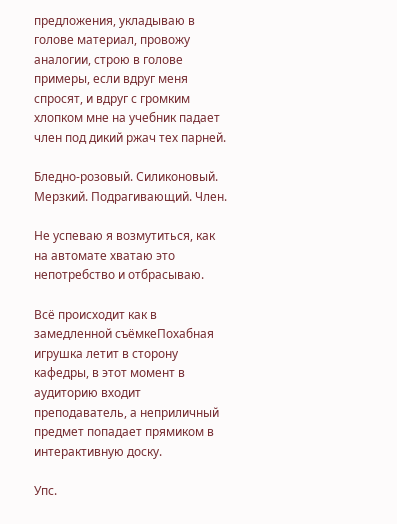предложения, укладываю в голове материал, провожу аналогии, строю в голове примеры, если вдруг меня спросят, и вдруг с громким хлопком мне на учебник падает член под дикий ржач тех парней.

Бледно-розовый. Силиконовый. Мерзкий. Подрагивающий. Член.

Не успеваю я возмутиться, как на автомате хватаю это непотребство и отбрасываю.

Всё происходит как в замедленной съёмкеПохабная игрушка летит в сторону кафедры, в этот момент в аудиторию входит преподаватель, а неприличный предмет попадает прямиком в интерактивную доску.

Упс.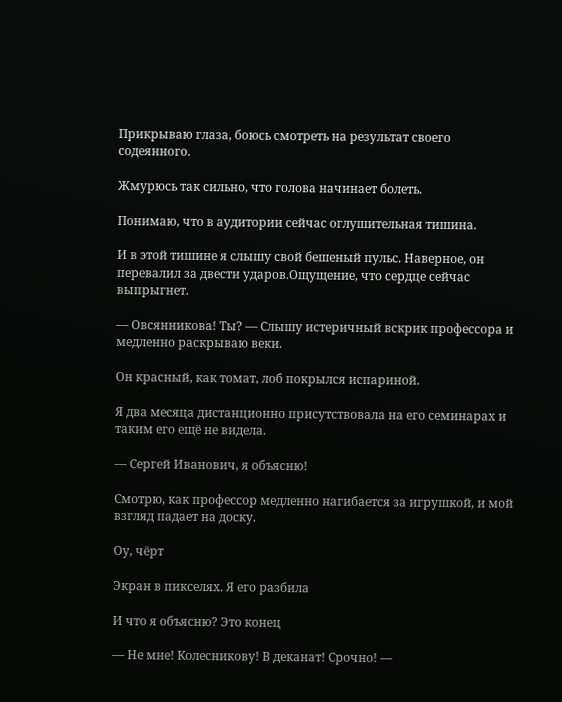Прикрываю глаза, боюсь смотреть на результат своего содеянного.

Жмурюсь так сильно, что голова начинает болеть.

Понимаю, что в аудитории сейчас оглушительная тишина.

И в этой тишине я слышу свой бешеный пульс. Наверное, он перевалил за двести ударов.Ощущение, что сердце сейчас выпрыгнет.

— Овсянникова! Ты? — Слышу истеричный вскрик профессора и медленно раскрываю веки.

Он красный, как томат, лоб покрылся испариной.

Я два месяца дистанционно присутствовала на его семинарах и таким его ещё не видела.

— Сергей Иванович, я объясню!

Смотрю, как профессор медленно нагибается за игрушкой, и мой взгляд падает на доску.

Оу, чёрт

Экран в пикселях. Я его разбила

И что я объясню? Это конец

— Не мне! Колесникову! В деканат! Срочно! —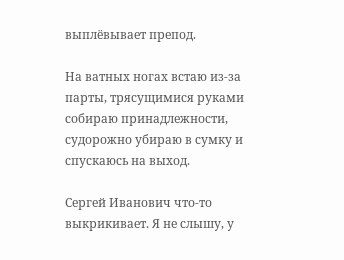выплёвывает препод.

На ватных ногах встаю из-за парты, трясущимися руками собираю принадлежности, судорожно убираю в сумку и спускаюсь на выход.

Сергей Иванович что-то выкрикивает. Я не слышу, у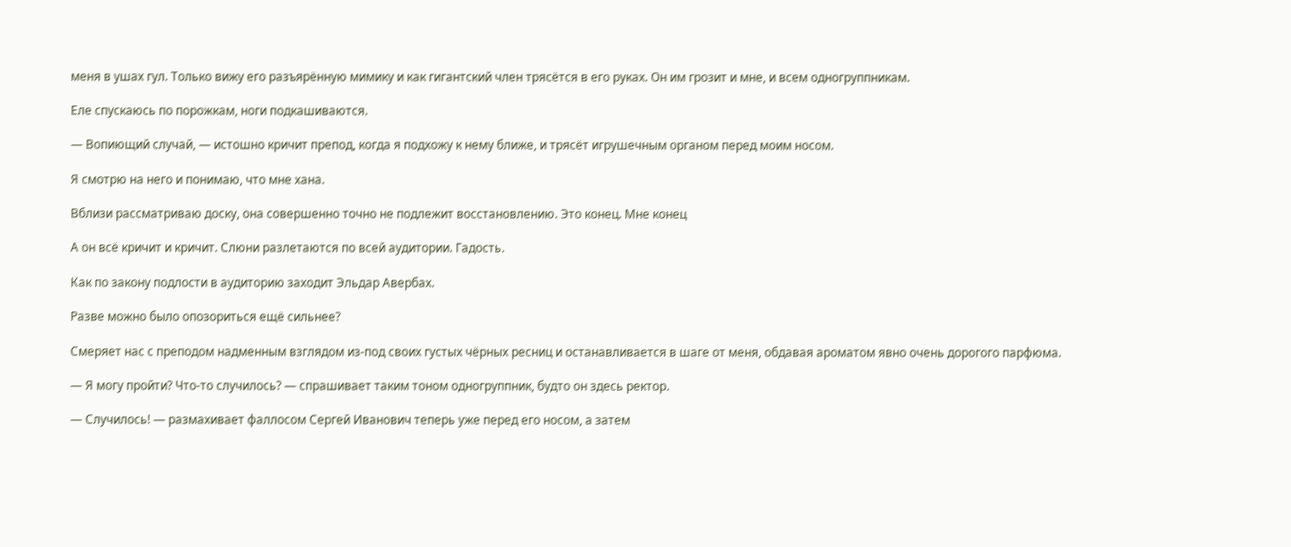меня в ушах гул. Только вижу его разъярённую мимику и как гигантский член трясётся в его руках. Он им грозит и мне, и всем одногруппникам.

Еле спускаюсь по порожкам, ноги подкашиваются.

— Вопиющий случай, — истошно кричит препод, когда я подхожу к нему ближе, и трясёт игрушечным органом перед моим носом.

Я смотрю на него и понимаю, что мне хана.

Вблизи рассматриваю доску, она совершенно точно не подлежит восстановлению. Это конец. Мне конец

А он всё кричит и кричит. Слюни разлетаются по всей аудитории. Гадость.

Как по закону подлости в аудиторию заходит Эльдар Авербах.

Разве можно было опозориться ещё сильнее?

Смеряет нас с преподом надменным взглядом из-под своих густых чёрных ресниц и останавливается в шаге от меня, обдавая ароматом явно очень дорогого парфюма.

— Я могу пройти? Что-то случилось? — спрашивает таким тоном одногруппник, будто он здесь ректор.

— Случилось! — размахивает фаллосом Сергей Иванович теперь уже перед его носом, а затем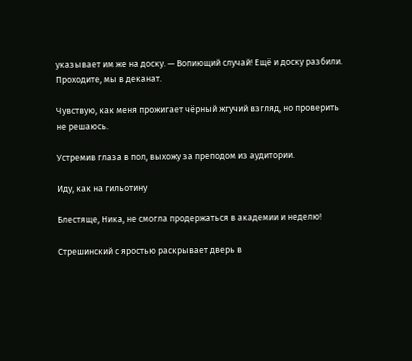указывает им же на доску. — Вопиющий случай! Ещё и доску разбили. Проходите, мы в деканат.

Чувствую, как меня прожигает чёрный жгучий взгляд, но проверить не решаюсь.

Устремив глаза в пол, выхожу за преподом из аудитории.

Иду, как на гильотину

Блестяще, Ника, не смогла продержаться в академии и неделю!

Стрешинский с яростью раскрывает дверь в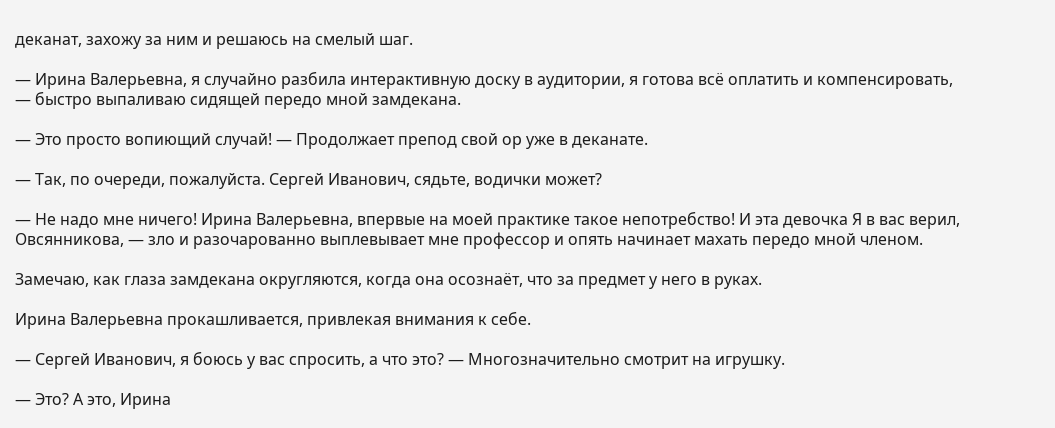деканат, захожу за ним и решаюсь на смелый шаг.

— Ирина Валерьевна, я случайно разбила интерактивную доску в аудитории, я готова всё оплатить и компенсировать, — быстро выпаливаю сидящей передо мной замдекана.

— Это просто вопиющий случай! — Продолжает препод свой ор уже в деканате.

— Так, по очереди, пожалуйста. Сергей Иванович, сядьте, водички может?

— Не надо мне ничего! Ирина Валерьевна, впервые на моей практике такое непотребство! И эта девочка Я в вас верил, Овсянникова, — зло и разочарованно выплевывает мне профессор и опять начинает махать передо мной членом.

Замечаю, как глаза замдекана округляются, когда она осознаёт, что за предмет у него в руках.

Ирина Валерьевна прокашливается, привлекая внимания к себе.

— Сергей Иванович, я боюсь у вас спросить, а что это? — Многозначительно смотрит на игрушку.

— Это? А это, Ирина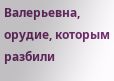Валерьевна, орудие, которым разбили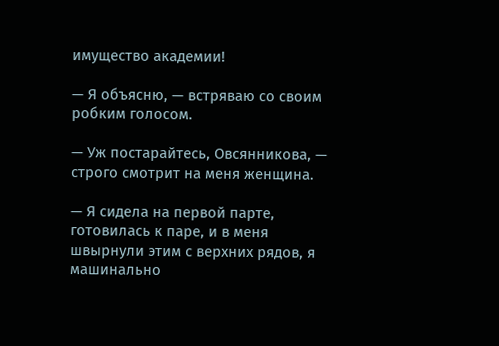имущество академии!

— Я объясню, — встряваю со своим робким голосом.

— Уж постарайтесь, Овсянникова, — строго смотрит на меня женщина.

— Я сидела на первой парте, готовилась к паре, и в меня швырнули этим с верхних рядов, я машинально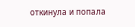откинула и попала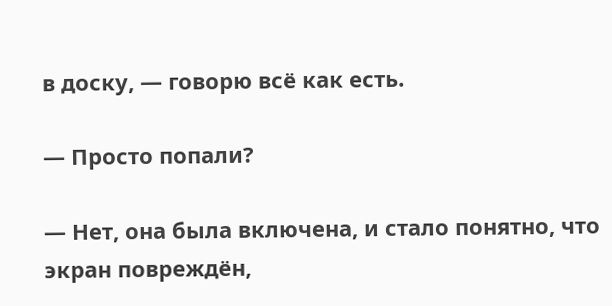в доску, — говорю всё как есть.

— Просто попали?

— Нет, она была включена, и стало понятно, что экран повреждён,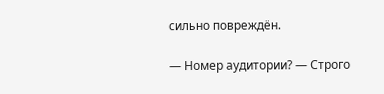сильно повреждён.

— Номер аудитории? — Строго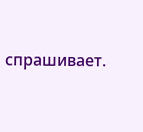спрашивает.